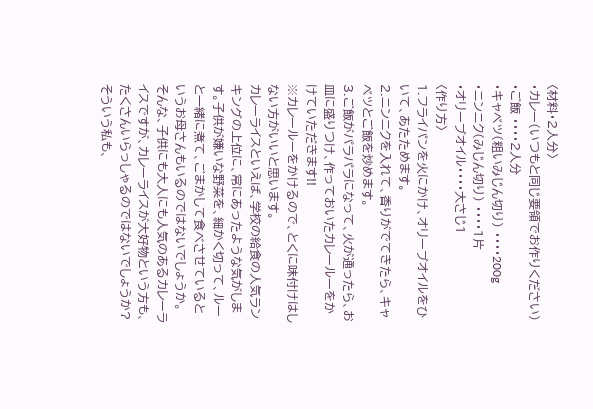〈材料・2人分〉
・カレー(いつもと同じ要領でお作りください)
・ご飯 ・・・・2人分
・キャベツ(粗いみじん切り) ・・・・200g
・ニンニク(みじん切り) ・・・・1片
・オリーブオイル・・・・大さじ1
〈作り方〉
1.フライパンを火にかけ、オリーブオイルをひいて、あたためます。
2.ニンニクを入れて、香りがでてきたら、キャベツとご飯を炒めます。
3.ご飯がパラパラになって、火が通ったら、お皿に盛りつけ、作っておいたカレールーをかけていただきます!!
※カレールーをかけるので、とくに味付けはしない方がいいと思います。
カレーライスといえば、学校の給食の人気ランキングの上位に、常にあったような気がします。子供が嫌いな野菜を、細かく切って、ルーと一緒に煮て、ごまかして食べさせているというお母さんもいるのではないでしょうか。
そんな、子供にも大人にも人気のあるカレーライスですが、カレーライスが大好物という方も、たくさんいらっしゃるのではないでしょうか?
そういう私も、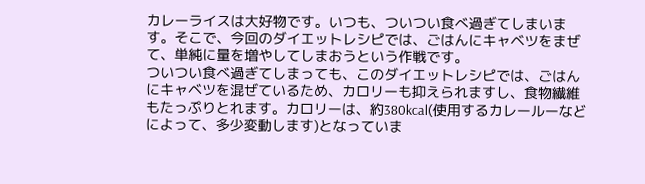カレーライスは大好物です。いつも、ついつい食べ過ぎてしまいます。そこで、今回のダイエットレシピでは、ごはんにキャベツをまぜて、単純に量を増やしてしまおうという作戦です。
ついつい食べ過ぎてしまっても、このダイエットレシピでは、ごはんにキャベツを混ぜているため、カロリーも抑えられますし、食物繊維もたっぷりとれます。カロリーは、約380kcal(使用するカレールーなどによって、多少変動します)となっていま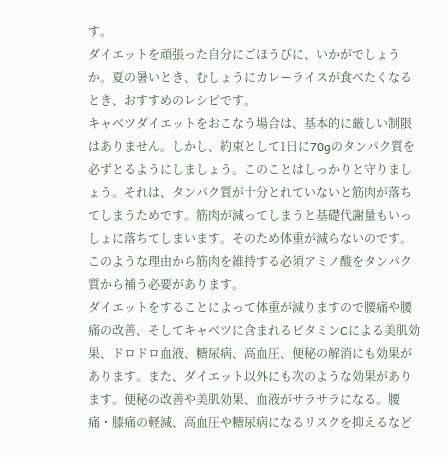す。
ダイエットを頑張った自分にごほうびに、いかがでしょうか。夏の暑いとき、むしょうにカレーライスが食べたくなるとき、おすすめのレシピです。
キャベツダイエットをおこなう場合は、基本的に厳しい制限はありません。しかし、約束として1日に70gのタンパク質を必ずとるようにしましょう。このことはしっかりと守りましょう。それは、タンパク質が十分とれていないと筋肉が落ちてしまうためです。筋肉が減ってしまうと基礎代謝量もいっしょに落ちてしまいます。そのため体重が減らないのです。このような理由から筋肉を維持する必須アミノ酸をタンパク質から補う必要があります。
ダイエットをすることによって体重が減りますので腰痛や腰痛の改善、そしてキャベツに含まれるビタミンCによる美肌効果、ドロドロ血液、糖尿病、高血圧、便秘の解消にも効果があります。また、ダイエット以外にも次のような効果があります。便秘の改善や美肌効果、血液がサラサラになる。腰痛・膝痛の軽減、高血圧や糖尿病になるリスクを抑えるなど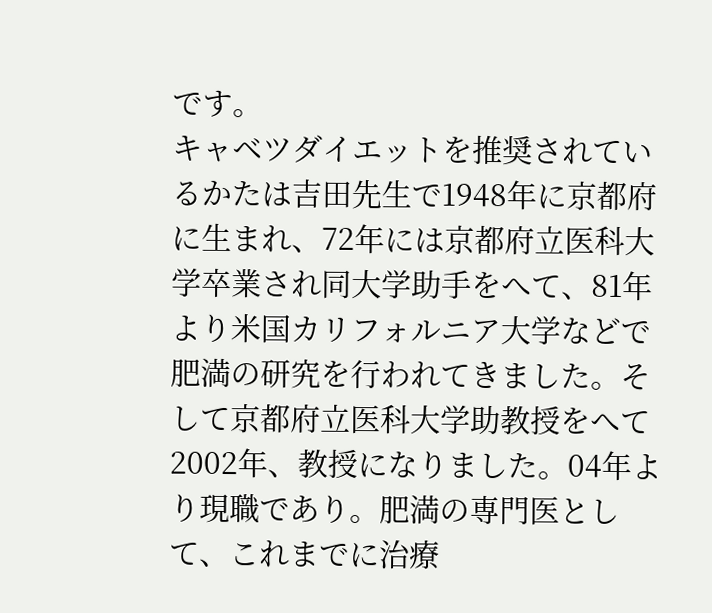です。
キャベツダイエットを推奨されているかたは吉田先生で1948年に京都府に生まれ、72年には京都府立医科大学卒業され同大学助手をへて、81年より米国カリフォルニア大学などで肥満の研究を行われてきました。そして京都府立医科大学助教授をへて2002年、教授になりました。04年より現職であり。肥満の専門医として、これまでに治療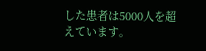した患者は5000人を超えています。